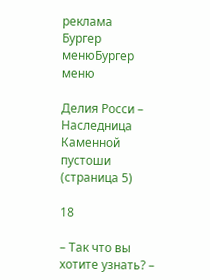реклама
Бургер менюБургер меню

Делия Росси – Наследница Каменной пустоши (страница 5)

18

– Так что вы хотите узнать? –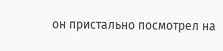он пристально посмотрел на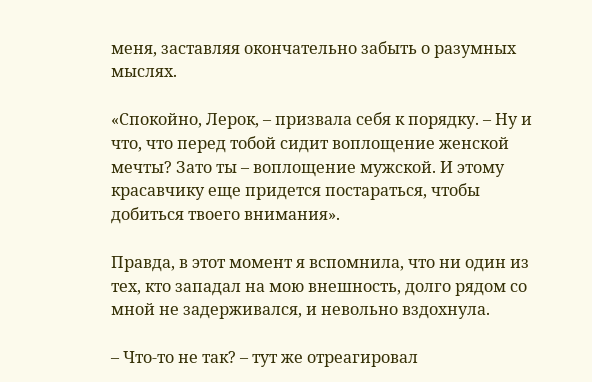меня, заставляя окончательно забыть о разумных мыслях.

«Спокойно, Лерок, – призвала себя к порядку. – Ну и что, что перед тобой сидит воплощение женской мечты? Зато ты – воплощение мужской. И этому красавчику еще придется постараться, чтобы добиться твоего внимания».

Правда, в этот момент я вспомнила, что ни один из тех, кто западал на мою внешность, долго рядом со мной не задерживался, и невольно вздохнула.

– Что-то не так? – тут же отреагировал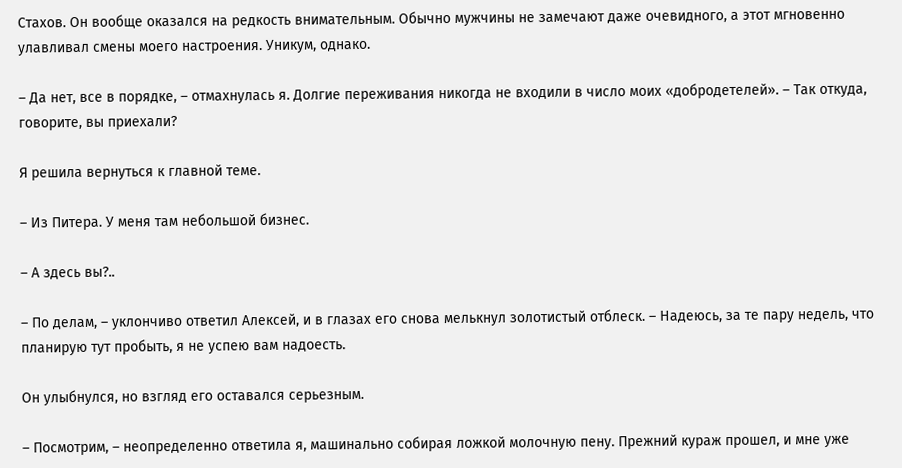Стахов. Он вообще оказался на редкость внимательным. Обычно мужчины не замечают даже очевидного, а этот мгновенно улавливал смены моего настроения. Уникум, однако.

– Да нет, все в порядке, – отмахнулась я. Долгие переживания никогда не входили в число моих «добродетелей». – Так откуда, говорите, вы приехали?

Я решила вернуться к главной теме.

– Из Питера. У меня там небольшой бизнес.

– А здесь вы?..

– По делам, – уклончиво ответил Алексей, и в глазах его снова мелькнул золотистый отблеск. – Надеюсь, за те пару недель, что планирую тут пробыть, я не успею вам надоесть.

Он улыбнулся, но взгляд его оставался серьезным.

– Посмотрим, – неопределенно ответила я, машинально собирая ложкой молочную пену. Прежний кураж прошел, и мне уже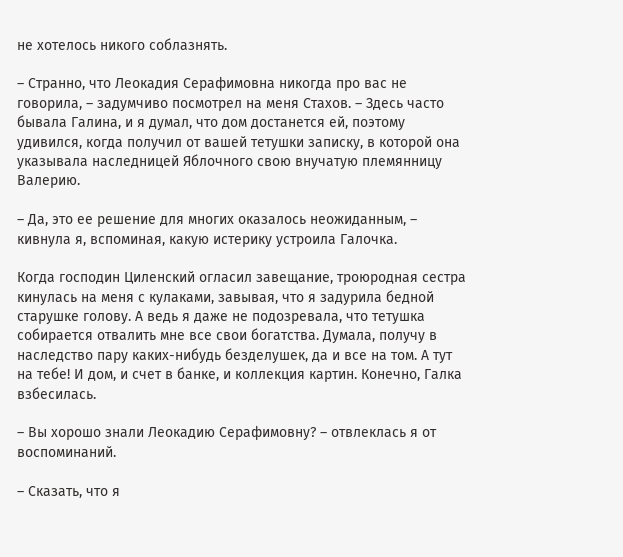не хотелось никого соблазнять.

– Странно, что Леокадия Серафимовна никогда про вас не говорила, – задумчиво посмотрел на меня Стахов. – Здесь часто бывала Галина, и я думал, что дом достанется ей, поэтому удивился, когда получил от вашей тетушки записку, в которой она указывала наследницей Яблочного свою внучатую племянницу Валерию.

– Да, это ее решение для многих оказалось неожиданным, – кивнула я, вспоминая, какую истерику устроила Галочка.

Когда господин Циленский огласил завещание, троюродная сестра кинулась на меня с кулаками, завывая, что я задурила бедной старушке голову. А ведь я даже не подозревала, что тетушка собирается отвалить мне все свои богатства. Думала, получу в наследство пару каких-нибудь безделушек, да и все на том. А тут на тебе! И дом, и счет в банке, и коллекция картин. Конечно, Галка взбесилась.

– Вы хорошо знали Леокадию Серафимовну? – отвлеклась я от воспоминаний.

– Сказать, что я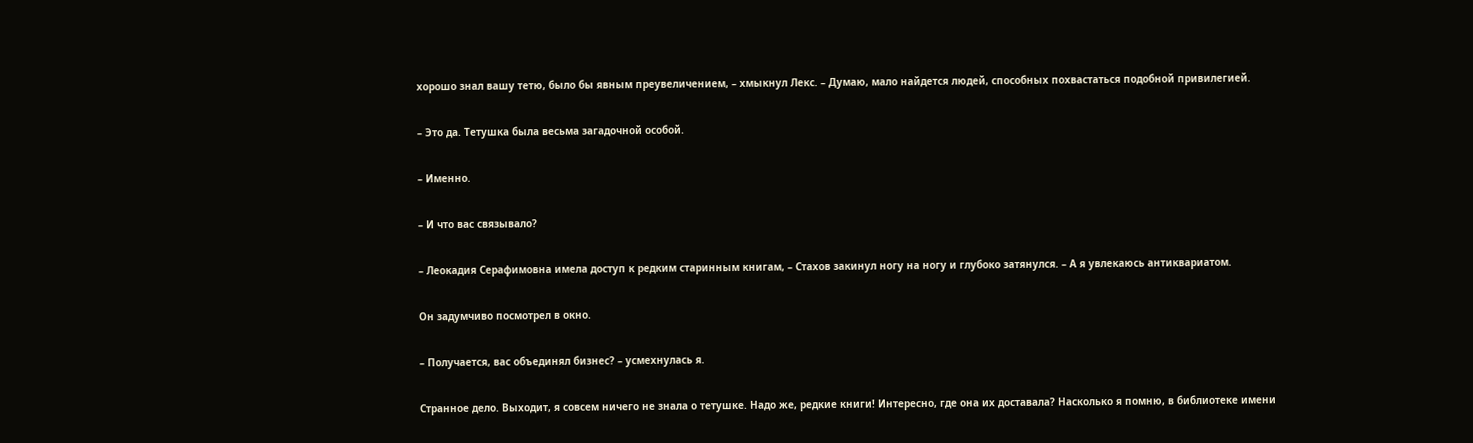хорошо знал вашу тетю, было бы явным преувеличением, – хмыкнул Лекс. – Думаю, мало найдется людей, способных похвастаться подобной привилегией.

– Это да. Тетушка была весьма загадочной особой.

– Именно.

– И что вас связывало?

– Леокадия Серафимовна имела доступ к редким старинным книгам, – Стахов закинул ногу на ногу и глубоко затянулся. – А я увлекаюсь антиквариатом.

Он задумчиво посмотрел в окно.

– Получается, вас объединял бизнес? – усмехнулась я.

Странное дело. Выходит, я совсем ничего не знала о тетушке. Надо же, редкие книги! Интересно, где она их доставала? Насколько я помню, в библиотеке имени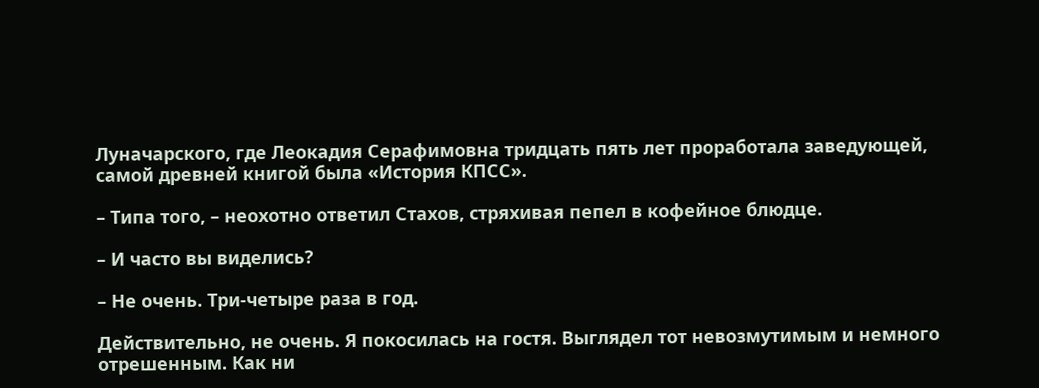Луначарского, где Леокадия Серафимовна тридцать пять лет проработала заведующей, самой древней книгой была «История КПСС».

– Типа того, – неохотно ответил Стахов, стряхивая пепел в кофейное блюдце.

– И часто вы виделись?

– Не очень. Три-четыре раза в год.

Действительно, не очень. Я покосилась на гостя. Выглядел тот невозмутимым и немного отрешенным. Как ни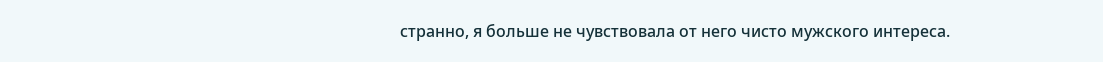странно, я больше не чувствовала от него чисто мужского интереса.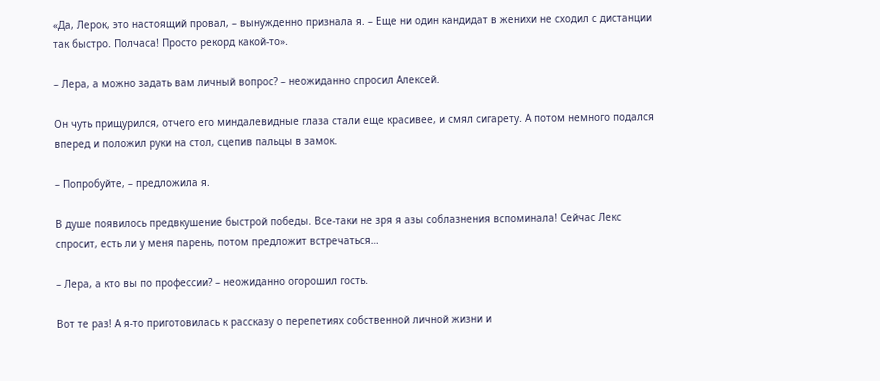«Да, Лерок, это настоящий провал, – вынужденно признала я. – Еще ни один кандидат в женихи не сходил с дистанции так быстро. Полчаса! Просто рекорд какой-то».

– Лера, а можно задать вам личный вопрос? – неожиданно спросил Алексей.

Он чуть прищурился, отчего его миндалевидные глаза стали еще красивее, и смял сигарету. А потом немного подался вперед и положил руки на стол, сцепив пальцы в замок.

– Попробуйте, – предложила я.

В душе появилось предвкушение быстрой победы. Все-таки не зря я азы соблазнения вспоминала! Сейчас Лекс спросит, есть ли у меня парень, потом предложит встречаться…

– Лера, а кто вы по профессии? – неожиданно огорошил гость.

Вот те раз! А я-то приготовилась к рассказу о перепетиях собственной личной жизни и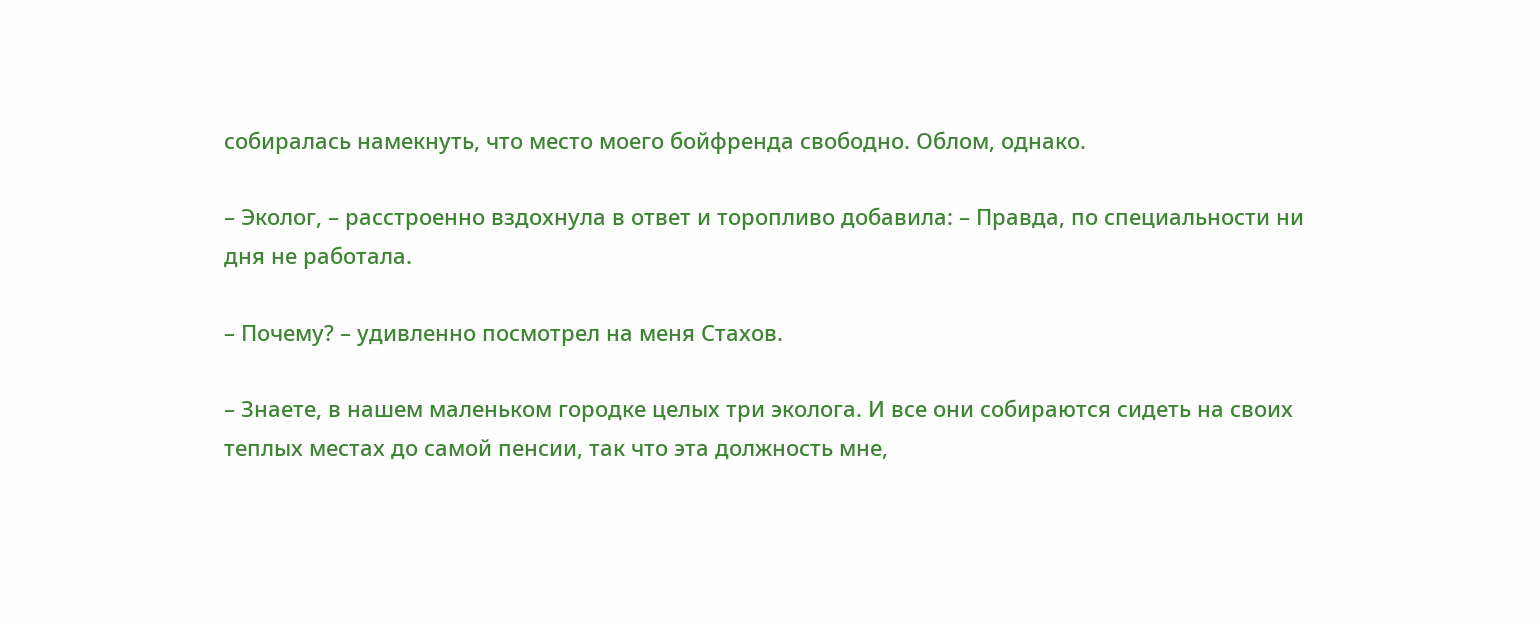собиралась намекнуть, что место моего бойфренда свободно. Облом, однако.

– Эколог, – расстроенно вздохнула в ответ и торопливо добавила: – Правда, по специальности ни дня не работала.

– Почему? – удивленно посмотрел на меня Стахов.

– Знаете, в нашем маленьком городке целых три эколога. И все они собираются сидеть на своих теплых местах до самой пенсии, так что эта должность мне,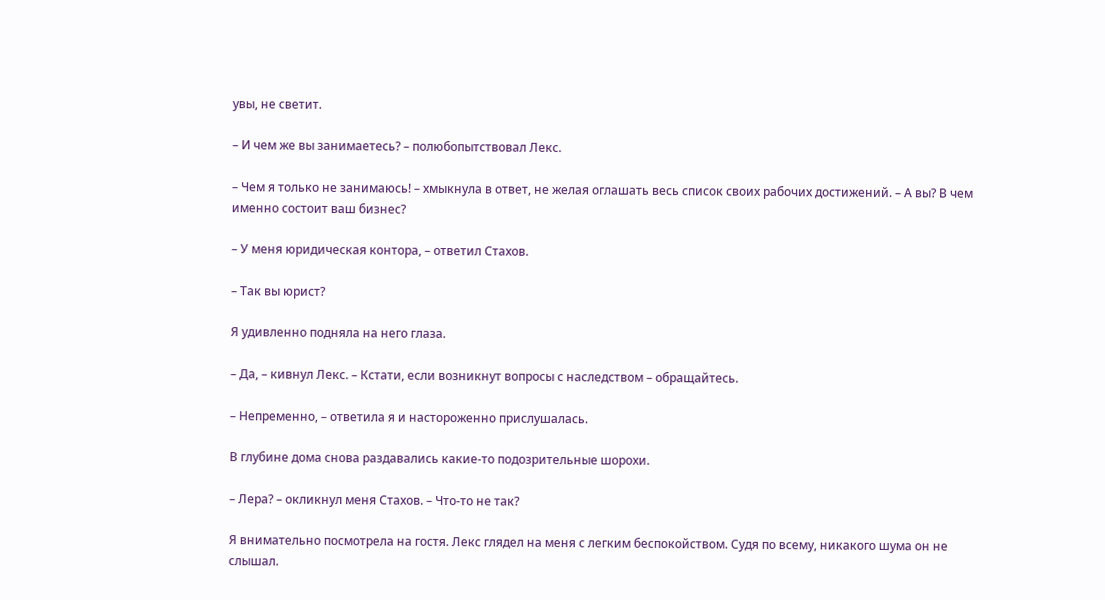увы, не светит.

– И чем же вы занимаетесь? – полюбопытствовал Лекс.

– Чем я только не занимаюсь! – хмыкнула в ответ, не желая оглашать весь список своих рабочих достижений. – А вы? В чем именно состоит ваш бизнес?

– У меня юридическая контора, – ответил Стахов.

– Так вы юрист?

Я удивленно подняла на него глаза.

– Да, – кивнул Лекс. – Кстати, если возникнут вопросы с наследством – обращайтесь.

– Непременно, – ответила я и настороженно прислушалась.

В глубине дома снова раздавались какие-то подозрительные шорохи.

– Лера? – окликнул меня Стахов. – Что-то не так?

Я внимательно посмотрела на гостя. Лекс глядел на меня с легким беспокойством. Судя по всему, никакого шума он не слышал.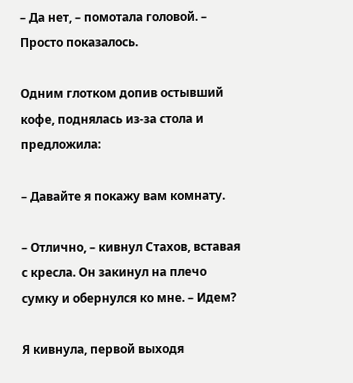– Да нет, – помотала головой. – Просто показалось.

Одним глотком допив остывший кофе, поднялась из-за стола и предложила:

– Давайте я покажу вам комнату.

– Отлично, – кивнул Стахов, вставая с кресла. Он закинул на плечо сумку и обернулся ко мне. – Идем?

Я кивнула, первой выходя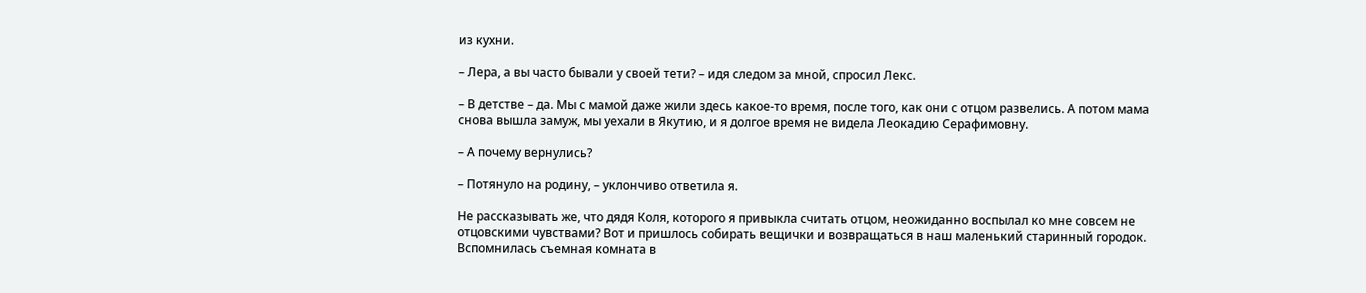из кухни.

– Лера, а вы часто бывали у своей тети? – идя следом за мной, спросил Лекс.

– В детстве – да. Мы с мамой даже жили здесь какое-то время, после того, как они с отцом развелись. А потом мама снова вышла замуж, мы уехали в Якутию, и я долгое время не видела Леокадию Серафимовну.

– А почему вернулись?

– Потянуло на родину, – уклончиво ответила я.

Не рассказывать же, что дядя Коля, которого я привыкла считать отцом, неожиданно воспылал ко мне совсем не отцовскими чувствами? Вот и пришлось собирать вещички и возвращаться в наш маленький старинный городок. Вспомнилась съемная комната в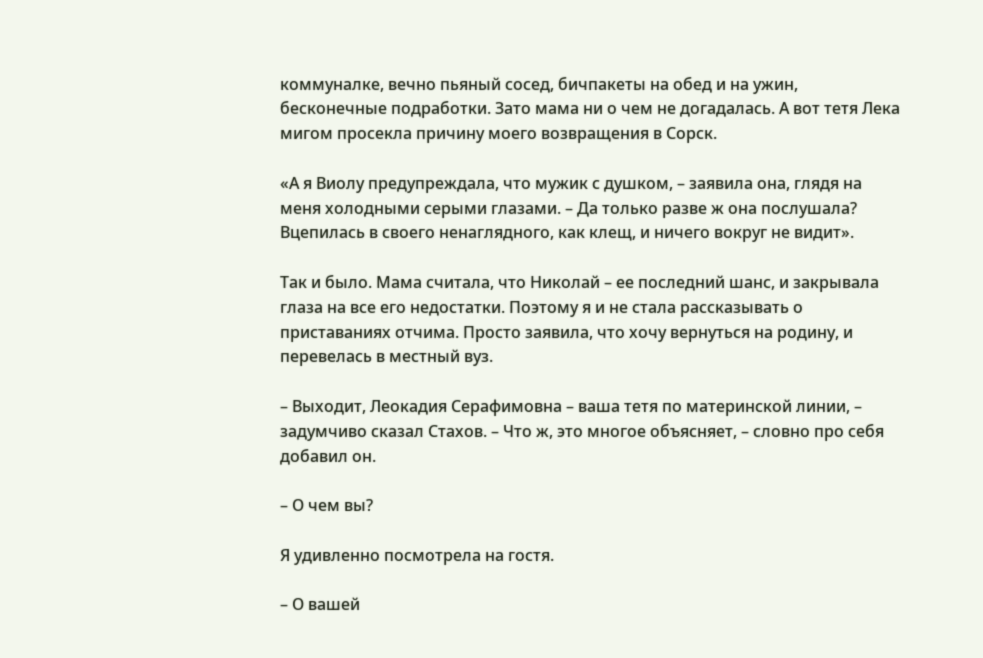коммуналке, вечно пьяный сосед, бичпакеты на обед и на ужин, бесконечные подработки. Зато мама ни о чем не догадалась. А вот тетя Лека мигом просекла причину моего возвращения в Сорск.

«А я Виолу предупреждала, что мужик с душком, – заявила она, глядя на меня холодными серыми глазами. – Да только разве ж она послушала? Вцепилась в своего ненаглядного, как клещ, и ничего вокруг не видит».

Так и было. Мама считала, что Николай – ее последний шанс, и закрывала глаза на все его недостатки. Поэтому я и не стала рассказывать о приставаниях отчима. Просто заявила, что хочу вернуться на родину, и перевелась в местный вуз.

– Выходит, Леокадия Серафимовна – ваша тетя по материнской линии, – задумчиво сказал Стахов. – Что ж, это многое объясняет, – словно про себя добавил он.

– О чем вы?

Я удивленно посмотрела на гостя.

– О вашей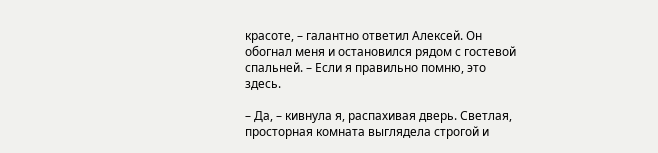красоте, – галантно ответил Алексей. Он обогнал меня и остановился рядом с гостевой спальней. – Если я правильно помню, это здесь.

– Да, – кивнула я, распахивая дверь. Светлая, просторная комната выглядела строгой и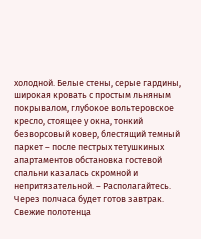холодной. Белые стены, серые гардины, широкая кровать с простым льняным покрывалом, глубокое вольтеровское кресло, стоящее у окна, тонкий безворсовый ковер, блестящий темный паркет – после пестрых тетушкиных апартаментов обстановка гостевой спальни казалась скромной и непритязательной. – Располагайтесь. Через полчаса будет готов завтрак. Свежие полотенца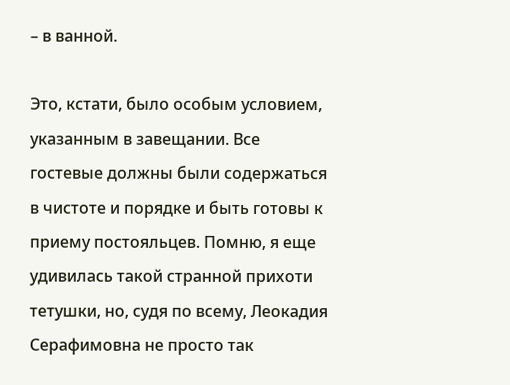– в ванной.

Это, кстати, было особым условием, указанным в завещании. Все гостевые должны были содержаться в чистоте и порядке и быть готовы к приему постояльцев. Помню, я еще удивилась такой странной прихоти тетушки, но, судя по всему, Леокадия Серафимовна не просто так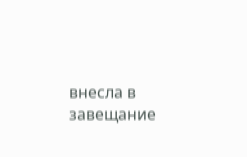внесла в завещание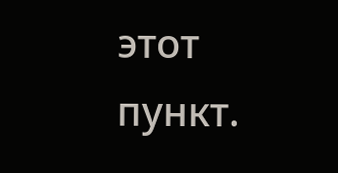этот пункт.